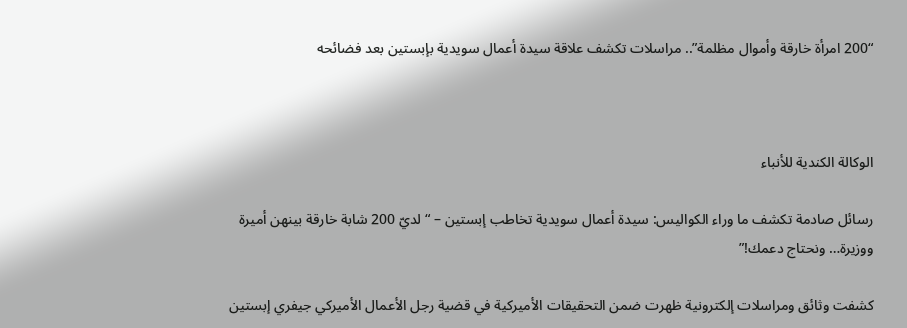“200 امرأة خارقة وأموال مظلمة”.. مراسلات تكشف علاقة سيدة أعمال سويدية بإبستين بعد فضائحه



الوكالة الكندية للأنباء

رسائل صادمة تكشف ما وراء الكواليس: سيدة أعمال سويدية تخاطب إبستين – “لديّ 200 شابة خارقة بينهن أميرة ووزيرة… ونحتاج دعمك!”

كشفت وثائق ومراسلات إلكترونية ظهرت ضمن التحقيقات الأميركية في قضية رجل الأعمال الأميركي جيفري إبستين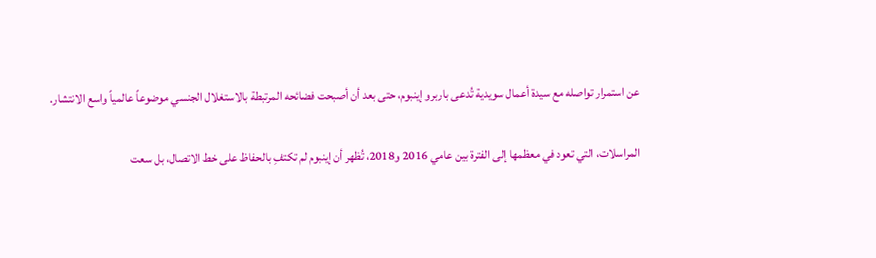عن استمرار تواصله مع سيدة أعمال سويدية تُدعى باربرو إينبوم، حتى بعد أن أصبحت فضائحه المرتبطة بالاستغلال الجنسي موضوعاً عالمياً واسع الانتشار.

المراسلات، التي تعود في معظمها إلى الفترة بين عامي 2016 و2018، تُظهر أن إينبوم لم تكتفِ بالحفاظ على خط الاتصال، بل سعت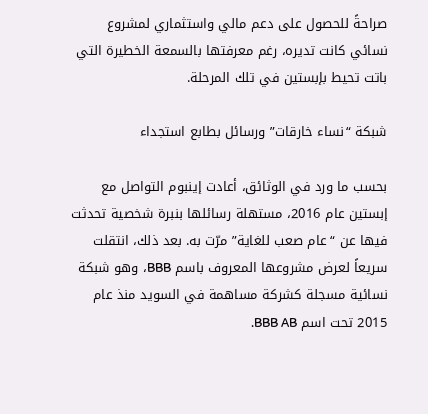صراحةً للحصول على دعم مالي واستثماري لمشروع نسائي كانت تديره، رغم معرفتها بالسمعة الخطيرة التي باتت تحيط بإبستين في تلك المرحلة.

شبكة “نساء خارقات” ورسائل بطابع استجداء

بحسب ما ورد في الوثائق، أعادت إينبوم التواصل مع إبستين عام 2016، مستهلة رسائلها بنبرة شخصية تحدثت فيها عن “عام صعب للغاية” مرّت به. بعد ذلك، انتقلت سريعاً لعرض مشروعها المعروف باسم BBB، وهو شبكة نسائية مسجلة كشركة مساهمة في السويد منذ عام 2015 تحت اسم BBB AB.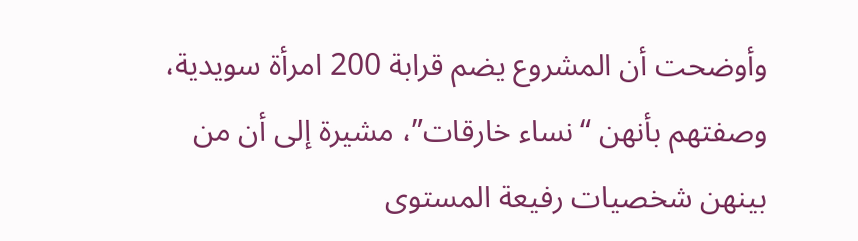وأوضحت أن المشروع يضم قرابة 200 امرأة سويدية، وصفتهم بأنهن “نساء خارقات”، مشيرة إلى أن من بينهن شخصيات رفيعة المستوى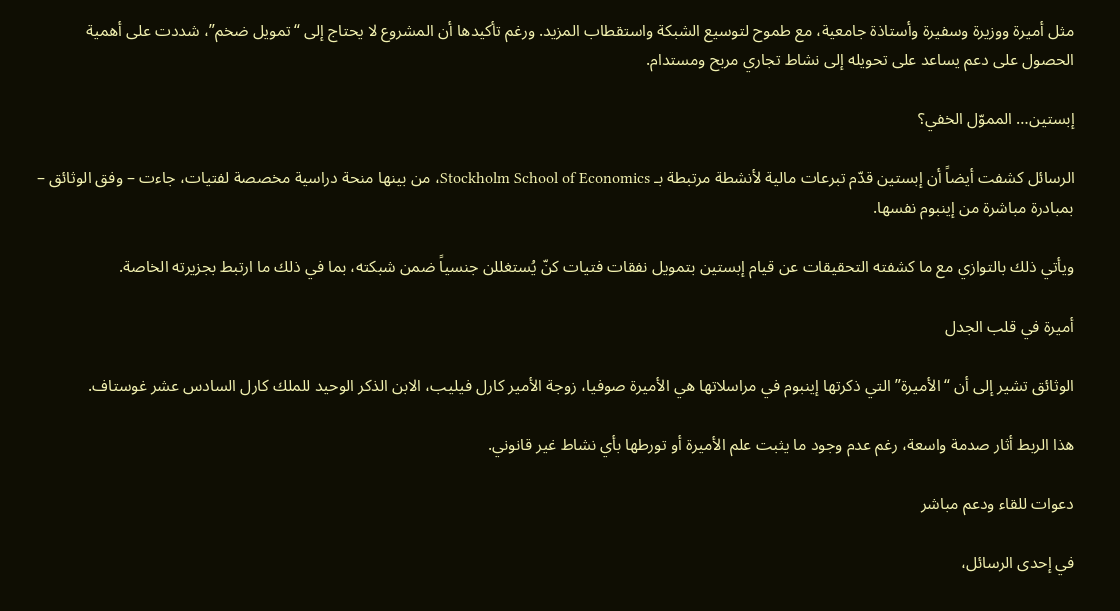مثل أميرة ووزيرة وسفيرة وأستاذة جامعية، مع طموح لتوسيع الشبكة واستقطاب المزيد. ورغم تأكيدها أن المشروع لا يحتاج إلى “تمويل ضخم”، شددت على أهمية الحصول على دعم يساعد على تحويله إلى نشاط تجاري مربح ومستدام.

إبستين… المموّل الخفي؟

الرسائل كشفت أيضاً أن إبستين قدّم تبرعات مالية لأنشطة مرتبطة بـ Stockholm School of Economics، من بينها منحة دراسية مخصصة لفتيات، جاءت – وفق الوثائق – بمبادرة مباشرة من إينبوم نفسها.

ويأتي ذلك بالتوازي مع ما كشفته التحقيقات عن قيام إبستين بتمويل نفقات فتيات كنّ يُستغللن جنسياً ضمن شبكته، بما في ذلك ما ارتبط بجزيرته الخاصة.

أميرة في قلب الجدل

الوثائق تشير إلى أن “الأميرة” التي ذكرتها إينبوم في مراسلاتها هي الأميرة صوفيا، زوجة الأمير كارل فيليب، الابن الذكر الوحيد للملك كارل السادس عشر غوستاف.

هذا الربط أثار صدمة واسعة، رغم عدم وجود ما يثبت علم الأميرة أو تورطها بأي نشاط غير قانوني.

دعوات للقاء ودعم مباشر

في إحدى الرسائل،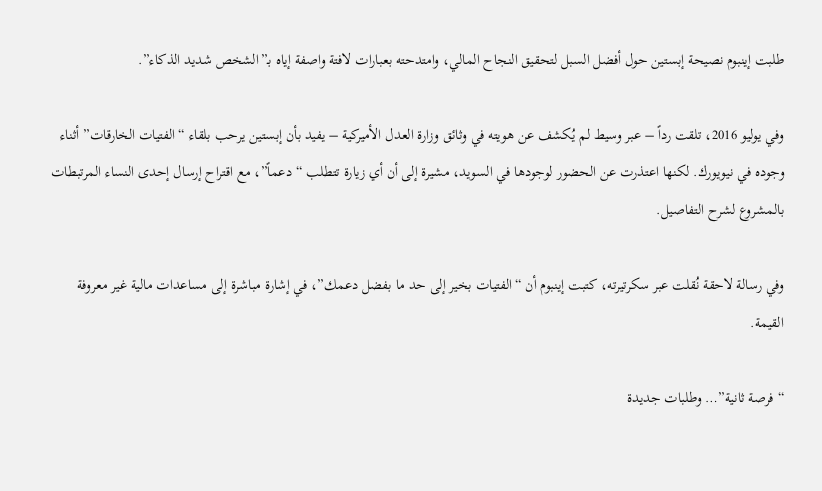طلبت إينبوم نصيحة إبستين حول أفضل السبل لتحقيق النجاح المالي، وامتدحته بعبارات لافتة واصفة إياه بـ”الشخص شديد الذكاء”.

وفي يوليو 2016، تلقت رداً – عبر وسيط لم يُكشف عن هويته في وثائق وزارة العدل الأميركية – يفيد بأن إبستين يرحب بلقاء “الفتيات الخارقات” أثناء وجوده في نيويورك. لكنها اعتذرت عن الحضور لوجودها في السويد، مشيرة إلى أن أي زيارة تتطلب “دعماً”، مع اقتراح إرسال إحدى النساء المرتبطات بالمشروع لشرح التفاصيل.

وفي رسالة لاحقة نُقلت عبر سكرتيرته، كتبت إينبوم أن “الفتيات بخير إلى حد ما بفضل دعمك”، في إشارة مباشرة إلى مساعدات مالية غير معروفة القيمة.

“فرصة ثانية”… وطلبات جديدة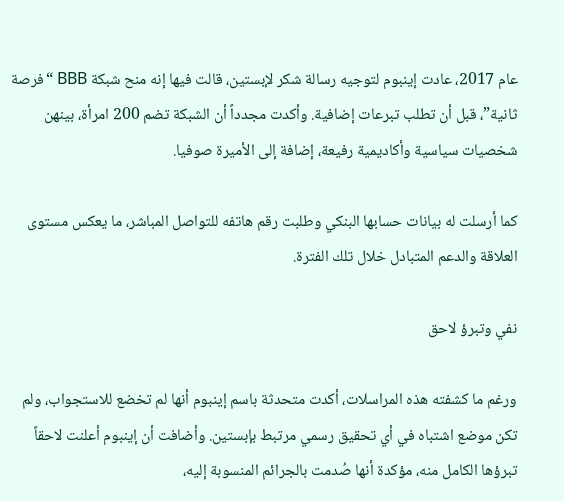عام 2017، عادت إينبوم لتوجيه رسالة شكر لإبستين، قالت فيها إنه منح شبكة BBB “فرصة ثانية”، قبل أن تطلب تبرعات إضافية. وأكدت مجدداً أن الشبكة تضم 200 امرأة، بينهن شخصيات سياسية وأكاديمية رفيعة، إضافة إلى الأميرة صوفيا.

كما أرسلت له بيانات حسابها البنكي وطلبت رقم هاتفه للتواصل المباشر، ما يعكس مستوى العلاقة والدعم المتبادل خلال تلك الفترة.

نفي وتبرؤ لاحق

ورغم ما كشفته هذه المراسلات، أكدت متحدثة باسم إينبوم أنها لم تخضع للاستجواب، ولم تكن موضع اشتباه في أي تحقيق رسمي مرتبط بإبستين. وأضافت أن إينبوم أعلنت لاحقاً تبرؤها الكامل منه، مؤكدة أنها صُدمت بالجرائم المنسوبة إليه،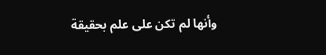وأنها لم تكن على علم بحقيقة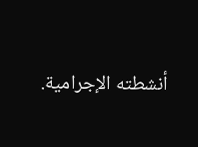أنشطته الإجرامية.